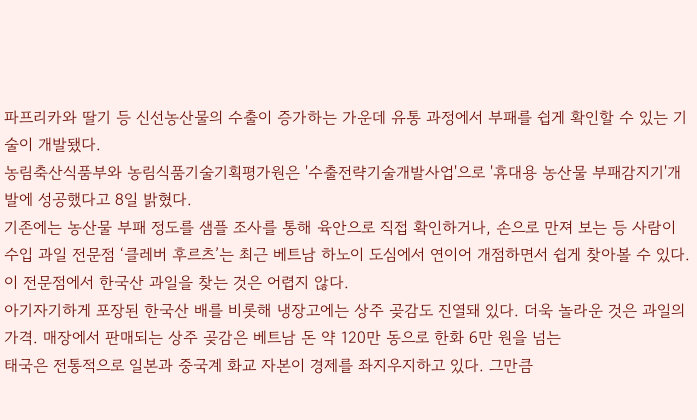파프리카와 딸기 등 신선농산물의 수출이 증가하는 가운데 유통 과정에서 부패를 쉽게 확인할 수 있는 기술이 개발됐다.
농림축산식품부와 농림식품기술기획평가원은 '수출전략기술개발사업'으로 '휴대용 농산물 부패감지기'개발에 성공했다고 8일 밝혔다.
기존에는 농산물 부패 정도를 샘플 조사를 통해 육안으로 직접 확인하거나, 손으로 만져 보는 등 사람이
수입 과일 전문점 ‘클레버 후르츠’는 최근 베트남 하노이 도심에서 연이어 개점하면서 쉽게 찾아볼 수 있다. 이 전문점에서 한국산 과일을 찾는 것은 어렵지 않다.
아기자기하게 포장된 한국산 배를 비롯해 냉장고에는 상주 곶감도 진열돼 있다. 더욱 놀라운 것은 과일의 가격. 매장에서 판매되는 상주 곶감은 베트남 돈 약 120만 동으로 한화 6만 원을 넘는
태국은 전통적으로 일본과 중국계 화교 자본이 경제를 좌지우지하고 있다. 그만큼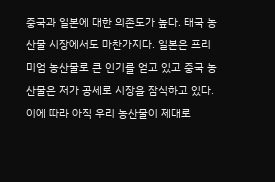중국과 일본에 대한 의존도가 높다. 태국 농산물 시장에서도 마찬가지다. 일본은 프리미엄 농산물로 큰 인기를 얻고 있고 중국 농산물은 저가 공세로 시장을 잠식하고 있다. 이에 따라 아직 우리 농산물이 제대로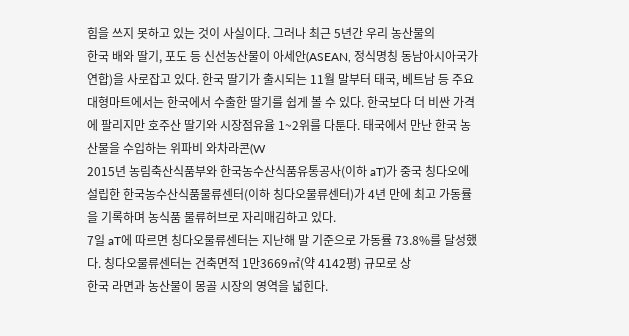힘을 쓰지 못하고 있는 것이 사실이다. 그러나 최근 5년간 우리 농산물의
한국 배와 딸기, 포도 등 신선농산물이 아세안(ASEAN, 정식명칭 동남아시아국가연합)을 사로잡고 있다. 한국 딸기가 출시되는 11월 말부터 태국, 베트남 등 주요 대형마트에서는 한국에서 수출한 딸기를 쉽게 볼 수 있다. 한국보다 더 비싼 가격에 팔리지만 호주산 딸기와 시장점유율 1~2위를 다툰다. 태국에서 만난 한국 농산물을 수입하는 위파비 와차라콘(W
2015년 농림축산식품부와 한국농수산식품유통공사(이하 aT)가 중국 칭다오에 설립한 한국농수산식품물류센터(이하 칭다오물류센터)가 4년 만에 최고 가동률을 기록하며 농식품 물류허브로 자리매김하고 있다.
7일 aT에 따르면 칭다오물류센터는 지난해 말 기준으로 가동률 73.8%를 달성했다. 칭다오물류센터는 건축면적 1만3669㎡(약 4142평) 규모로 상
한국 라면과 농산물이 몽골 시장의 영역을 넓힌다.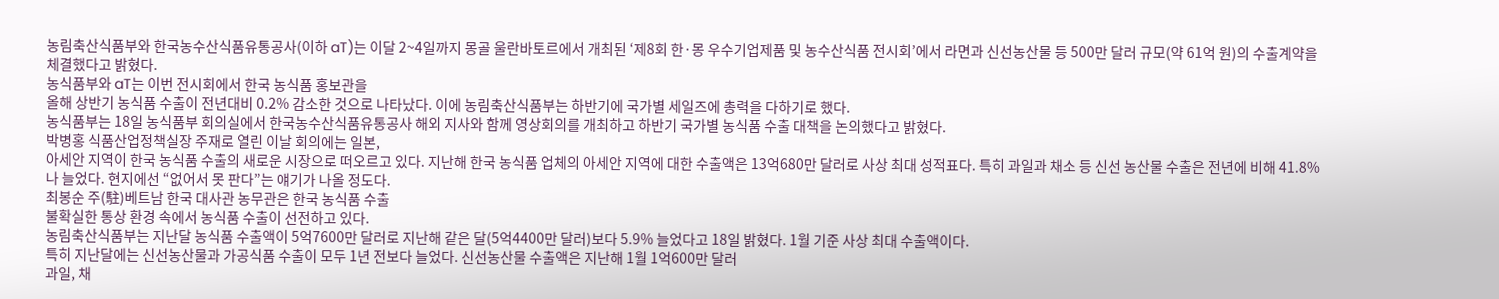농림축산식품부와 한국농수산식품유통공사(이하 aT)는 이달 2~4일까지 몽골 울란바토르에서 개최된 ‘제8회 한·몽 우수기업제품 및 농수산식품 전시회’에서 라면과 신선농산물 등 500만 달러 규모(약 61억 원)의 수출계약을 체결했다고 밝혔다.
농식품부와 aT는 이번 전시회에서 한국 농식품 홍보관을
올해 상반기 농식품 수출이 전년대비 0.2% 감소한 것으로 나타났다. 이에 농림축산식품부는 하반기에 국가별 세일즈에 총력을 다하기로 했다.
농식품부는 18일 농식품부 회의실에서 한국농수산식품유통공사 해외 지사와 함께 영상회의를 개최하고 하반기 국가별 농식품 수출 대책을 논의했다고 밝혔다.
박병홍 식품산업정책실장 주재로 열린 이날 회의에는 일본,
아세안 지역이 한국 농식품 수출의 새로운 시장으로 떠오르고 있다. 지난해 한국 농식품 업체의 아세안 지역에 대한 수출액은 13억680만 달러로 사상 최대 성적표다. 특히 과일과 채소 등 신선 농산물 수출은 전년에 비해 41.8%나 늘었다. 현지에선 “없어서 못 판다”는 얘기가 나올 정도다.
최봉순 주(駐)베트남 한국 대사관 농무관은 한국 농식품 수출
불확실한 통상 환경 속에서 농식품 수출이 선전하고 있다.
농림축산식품부는 지난달 농식품 수출액이 5억7600만 달러로 지난해 같은 달(5억4400만 달러)보다 5.9% 늘었다고 18일 밝혔다. 1월 기준 사상 최대 수출액이다.
특히 지난달에는 신선농산물과 가공식품 수출이 모두 1년 전보다 늘었다. 신선농산물 수출액은 지난해 1월 1억600만 달러
과일, 채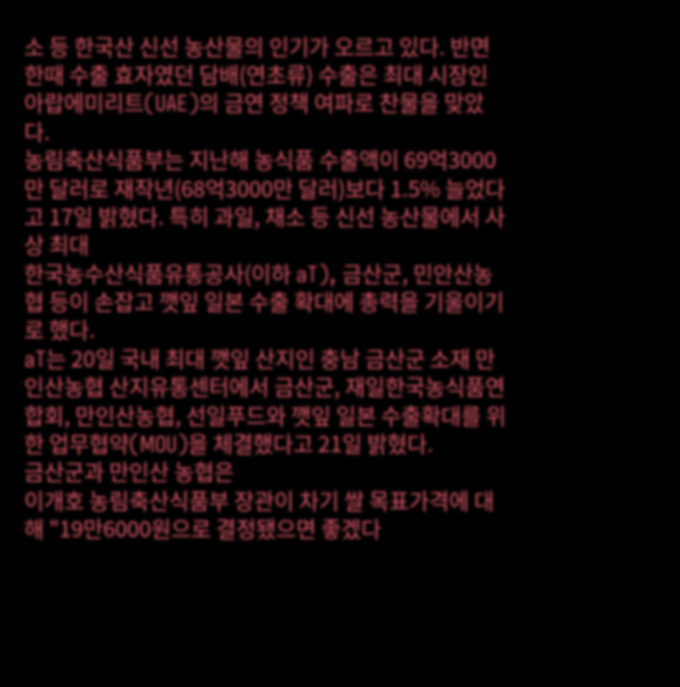소 등 한국산 신선 농산물의 인기가 오르고 있다. 반면 한때 수출 효자였던 담배(연초류) 수출은 최대 시장인 아랍에미리트(UAE)의 금연 정책 여파로 찬물을 맞았다.
농림축산식품부는 지난해 농식품 수출액이 69억3000만 달러로 재작년(68억3000만 달러)보다 1.5% 늘었다고 17일 밝혔다. 특히 과일, 채소 등 신선 농산물에서 사상 최대
한국농수산식품유통공사(이하 aT), 금산군, 민안산농협 등이 손잡고 깻잎 일본 수출 확대에 총력을 기울이기로 했다.
aT는 20일 국내 최대 깻잎 산지인 충남 금산군 소재 만인산농협 산지유통센터에서 금산군, 재일한국농식품연합회, 만인산농협, 선일푸드와 깻잎 일본 수출확대를 위한 업무협약(MOU)을 체결했다고 21일 밝혔다.
금산군과 만인산 농협은
이개호 농림축산식품부 장관이 차기 쌀 목표가격에 대해 "19만6000원으로 결정됐으면 좋겠다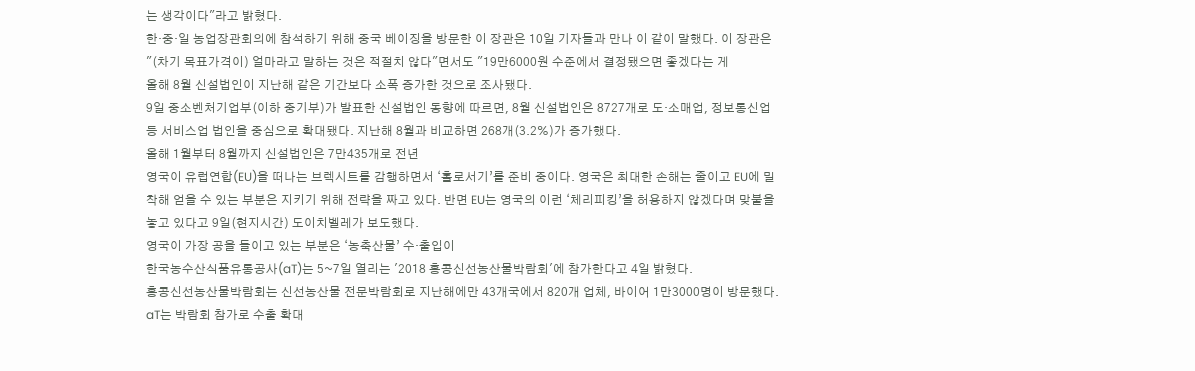는 생각이다"라고 밝혔다.
한·중·일 농업장관회의에 참석하기 위해 중국 베이징을 방문한 이 장관은 10일 기자들과 만나 이 같이 말했다. 이 장관은 "(차기 목표가격이) 얼마라고 말하는 것은 적절치 않다"면서도 "19만6000원 수준에서 결정됐으면 좋겠다는 게
올해 8월 신설법인이 지난해 같은 기간보다 소폭 증가한 것으로 조사됐다.
9일 중소벤처기업부(이하 중기부)가 발표한 신설법인 동향에 따르면, 8월 신설법인은 8727개로 도·소매업, 정보통신업 등 서비스업 법인을 중심으로 확대됐다. 지난해 8월과 비교하면 268개(3.2%)가 증가했다.
올해 1월부터 8월까지 신설법인은 7만435개로 전년
영국이 유럽연합(EU)을 떠나는 브렉시트를 감행하면서 ‘홀로서기’를 준비 중이다. 영국은 최대한 손해는 줄이고 EU에 밀착해 얻을 수 있는 부분은 지키기 위해 전략을 짜고 있다. 반면 EU는 영국의 이런 ‘체리피킹’을 허용하지 않겠다며 맞불을 놓고 있다고 9일(현지시간) 도이치벨레가 보도했다.
영국이 가장 공을 들이고 있는 부분은 ‘농축산물’ 수·출입이
한국농수산식품유통공사(aT)는 5~7일 열리는 '2018 홍콩신선농산물박람회'에 참가한다고 4일 밝혔다.
홍콩신선농산물박람회는 신선농산물 전문박람회로 지난해에만 43개국에서 820개 업체, 바이어 1만3000명이 방문했다. aT는 박람회 참가로 수출 확대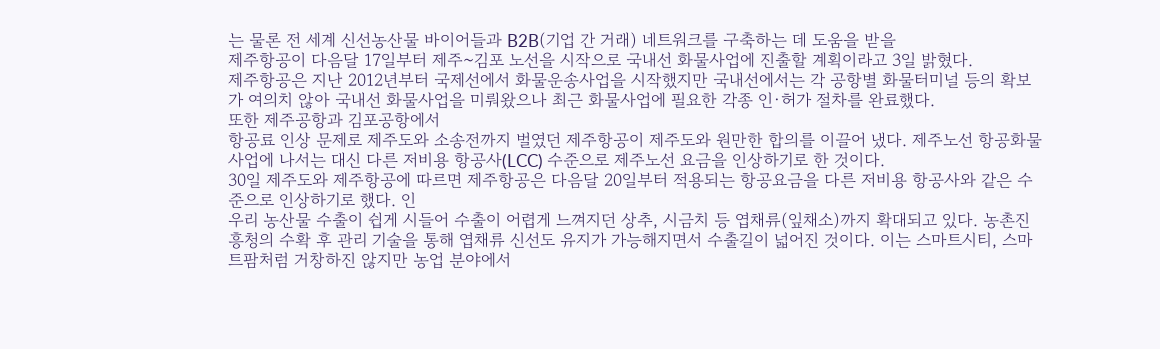는 물론 전 세계 신선농산물 바이어들과 B2B(기업 간 거래) 네트워크를 구축하는 데 도움을 받을
제주항공이 다음달 17일부터 제주~김포 노선을 시작으로 국내선 화물사업에 진출할 계획이라고 3일 밝혔다.
제주항공은 지난 2012년부터 국제선에서 화물운송사업을 시작했지만 국내선에서는 각 공항별 화물터미널 등의 확보가 여의치 않아 국내선 화물사업을 미뤄왔으나 최근 화물사업에 필요한 각종 인∙허가 절차를 완료했다.
또한 제주공항과 김포공항에서
항공료 인상 문제로 제주도와 소송전까지 벌였던 제주항공이 제주도와 원만한 합의를 이끌어 냈다. 제주노선 항공화물 사업에 나서는 대신 다른 저비용 항공사(LCC) 수준으로 제주노선 요금을 인상하기로 한 것이다.
30일 제주도와 제주항공에 따르면 제주항공은 다음달 20일부터 적용되는 항공요금을 다른 저비용 항공사와 같은 수준으로 인상하기로 했다. 인
우리 농산물 수출이 쉽게 시들어 수출이 어렵게 느껴지던 상추, 시금치 등 엽채류(잎채소)까지 확대되고 있다. 농촌진흥청의 수확 후 관리 기술을 통해 엽채류 신선도 유지가 가능해지면서 수출길이 넓어진 것이다. 이는 스마트시티, 스마트팜처럼 거창하진 않지만 농업 분야에서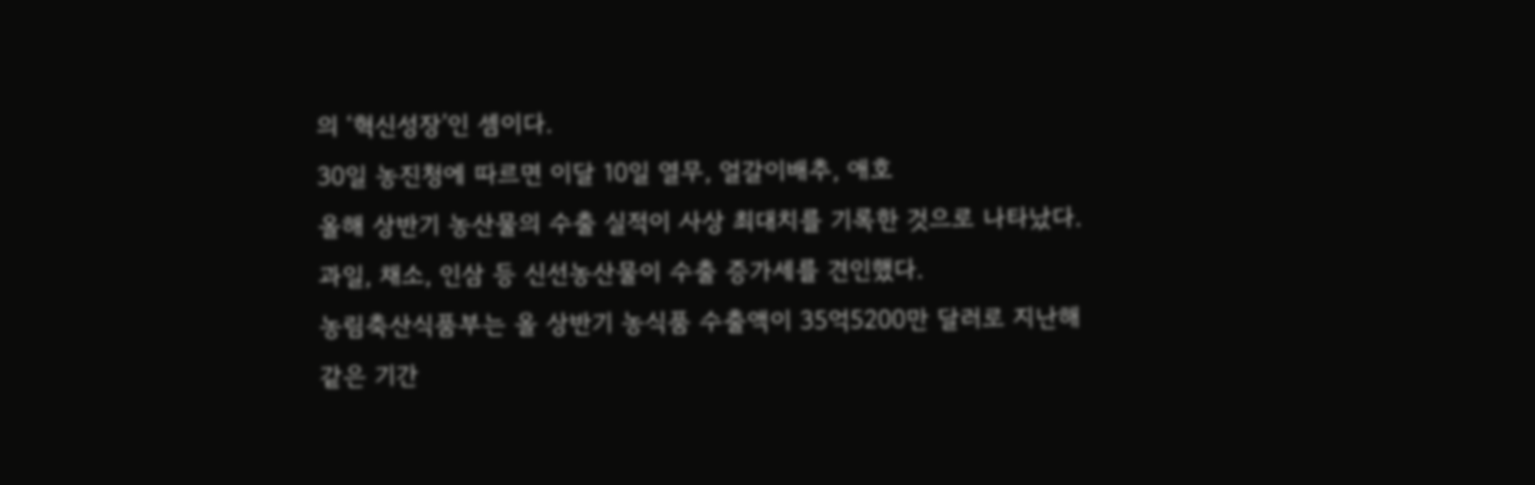의 ‘혁신성장’인 셈이다.
30일 농진청에 따르면 이달 10일 열무, 얼갈이배추, 애호
올해 상반기 농산물의 수출 실적이 사상 최대치를 기록한 것으로 나타났다. 과일, 채소, 인삼 등 신선농산물이 수출 증가세를 견인했다.
농림축산식품부는 올 상반기 농식품 수출액이 35억5200만 달러로 지난해 같은 기간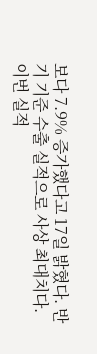보다 7.9% 증가했다고 17일 밝혔다. 반기 기준 수출 실적으로 사상 최대치다.
이번 실적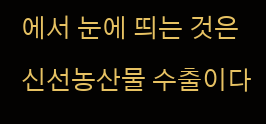에서 눈에 띄는 것은 신선농산물 수출이다